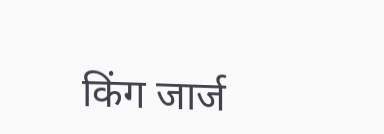किंग जार्ज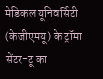मेडिकल यूनिवर्सिटी (केजीएमयू) के ट्रॉमा सेंटर-टू का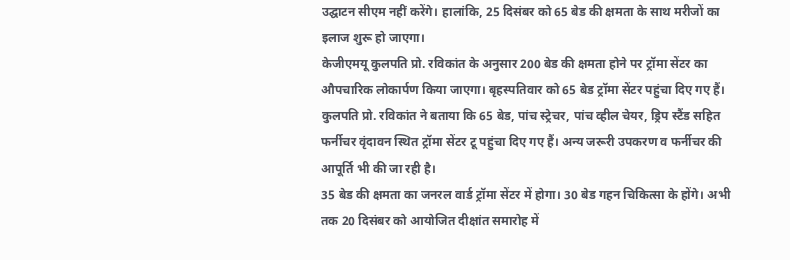उद्घाटन सीएम नहीं करेंगे। हालांकि, 25 दिसंबर को 65 बेड की क्षमता के साथ मरीजों का इलाज शुरू हो जाएगा।
केजीएमयू कुलपति प्रो. रविकांत के अनुसार 200 बेड की क्षमता होने पर ट्रॉमा सेंटर का औपचारिक लोकार्पण किया जाएगा। बृहस्पतिवार को 65 बेड ट्रॉमा सेंटर पहुंचा दिए गए हैं।
कुलपति प्रो. रविकांत ने बताया कि 65 बेड, पांच स्ट्रेचर, पांच व्हील चेयर, ड्रिप स्टैंड सहित फर्नीचर वृंदावन स्थित ट्रॉमा सेंटर टू पहुंचा दिए गए हैं। अन्य जरूरी उपकरण व फर्नीचर की आपूर्ति भी की जा रही है।
35 बेड की क्षमता का जनरल वार्ड ट्रॉमा सेंटर में होगा। 30 बेड गहन चिकित्सा के होंगे। अभी तक 20 दिसंबर को आयोजित दीक्षांत समारोह में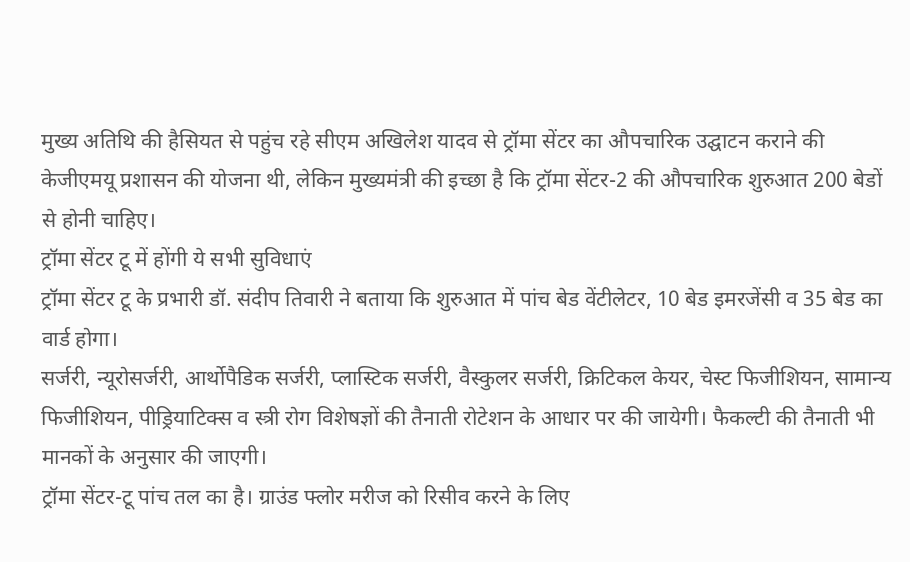मुख्य अतिथि की हैसियत से पहुंच रहे सीएम अखिलेश यादव से ट्रॉमा सेंटर का औपचारिक उद्घाटन कराने की केजीएमयू प्रशासन की योजना थी, लेकिन मुख्यमंत्री की इच्छा है कि ट्रॉमा सेंटर-2 की औपचारिक शुरुआत 200 बेडों से होनी चाहिए।
ट्रॉमा सेंटर टू में होंगी ये सभी सुविधाएं
ट्रॉमा सेंटर टू के प्रभारी डॉ. संदीप तिवारी ने बताया कि शुरुआत में पांच बेड वेंटीलेटर, 10 बेड इमरजेंसी व 35 बेड का वार्ड होगा।
सर्जरी, न्यूरोसर्जरी, आर्थोपैडिक सर्जरी, प्लास्टिक सर्जरी, वैस्कुलर सर्जरी, क्रिटिकल केयर, चेस्ट फिजीशियन, सामान्य फिजीशियन, पीड्रियाटिक्स व स्त्री रोग विशेषज्ञों की तैनाती रोटेशन के आधार पर की जायेगी। फैकल्टी की तैनाती भी मानकों के अनुसार की जाएगी।
ट्रॉमा सेंटर-टू पांच तल का है। ग्राउंड फ्लोर मरीज को रिसीव करने के लिए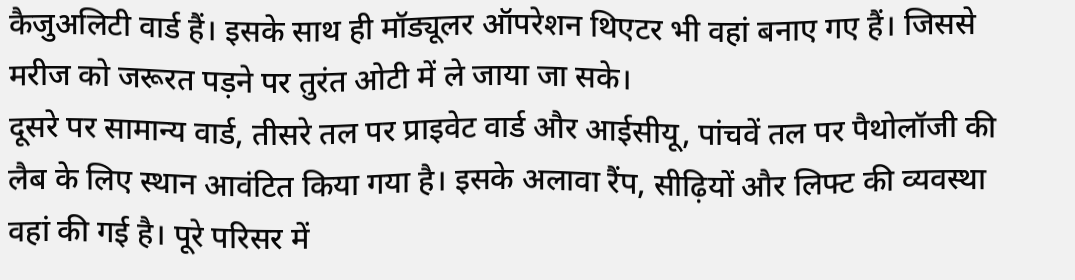कैजुअलिटी वार्ड हैं। इसके साथ ही मॉड्यूलर ऑपरेशन थिएटर भी वहां बनाए गए हैं। जिससे मरीज को जरूरत पड़ने पर तुरंत ओटी में ले जाया जा सके।
दूसरे पर सामान्य वार्ड, तीसरे तल पर प्राइवेट वार्ड और आईसीयू, पांचवें तल पर पैथोलॉजी की लैब के लिए स्थान आवंटित किया गया है। इसके अलावा रैंप, सीढ़ियों और लिफ्ट की व्यवस्था वहां की गई है। पूरे परिसर में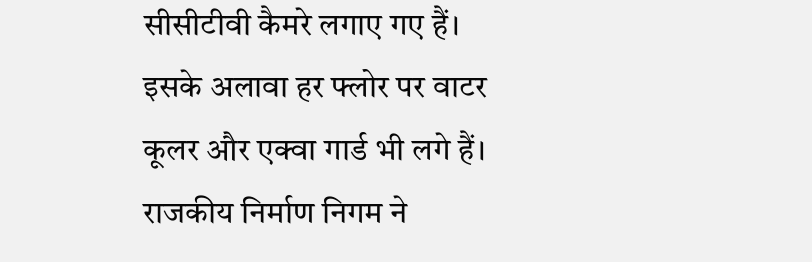सीसीटीवी कैमरे लगाए गए हैं। इसके अलावा हर फ्लोर पर वाटर कूलर और एक्वा गार्ड भी लगे हैं। राजकीय निर्माण निगम ने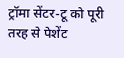ट्रॉमा सेंटर-टू को पूरी तरह से पेशेंट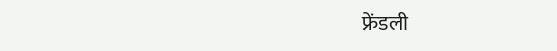फ्रेंडली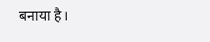बनाया है।